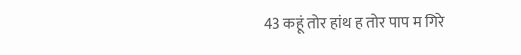43 कहूं तोर हांथ ह तोर पाप म गिरे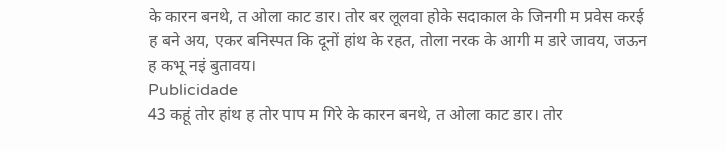के कारन बनथे, त ओला काट डार। तोर बर लूलवा होके सदाकाल के जिनगी म प्रवेस करई ह बने अय, एकर बनिस्पत कि दूनों हांथ के रहत, तोला नरक के आगी म डारे जावय, जऊन ह कभू नइं बुतावय।
Publicidade
43 कहूं तोर हांथ ह तोर पाप म गिरे के कारन बनथे, त ओला काट डार। तोर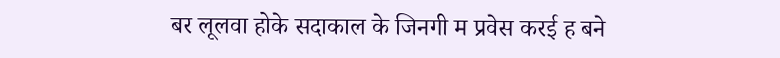बर लूलवा होके सदाकाल के जिनगी म प्रवेस करई ह बने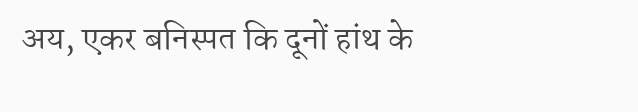अय, एकर बनिस्पत कि दूनों हांथ के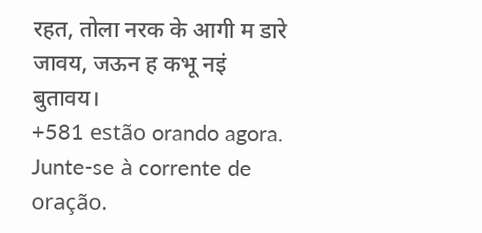रहत, तोला नरक के आगी म डारे जावय, जऊन ह कभू नइं बुतावय।
+581 estão orando agora.
Junte-se à corrente de oração.